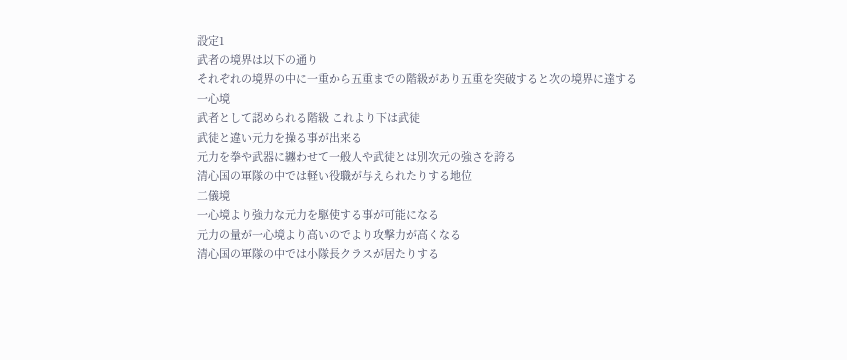設定1
武者の境界は以下の通り
それぞれの境界の中に一重から五重までの階級があり五重を突破すると次の境界に達する
一心境
武者として認められる階級 これより下は武徒
武徒と違い元力を操る事が出来る
元力を拳や武器に纏わせて一般人や武徒とは別次元の強さを誇る
清心国の軍隊の中では軽い役職が与えられたりする地位
二儀境
一心境より強力な元力を駆使する事が可能になる
元力の量が一心境より高いのでより攻撃力が高くなる
清心国の軍隊の中では小隊長クラスが居たりする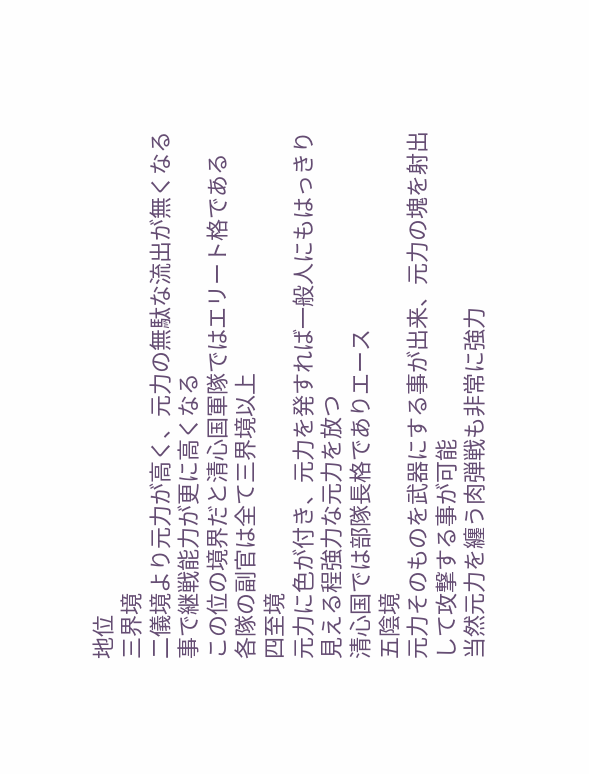地位
三界境
二儀境より元力が高く、元力の無駄な流出が無くなる事で継戦能力が更に高くなる
この位の境界だと清心国軍隊ではエリート格である
各隊の副官は全て三界境以上
四至境
元力に色が付き、元力を発すれば一般人にもはっきり見える程強力な元力を放つ
清心国では部隊長格でありエース
五陰境
元力そのものを武器にする事が出来、元力の塊を射出して攻撃する事が可能
当然元力を纏う肉弾戦も非常に強力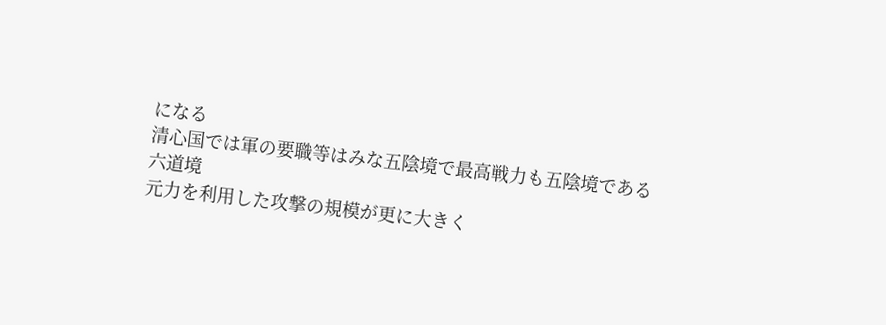になる
清心国では軍の要職等はみな五陰境で最高戦力も五陰境である
六道境
元力を利用した攻撃の規模が更に大きく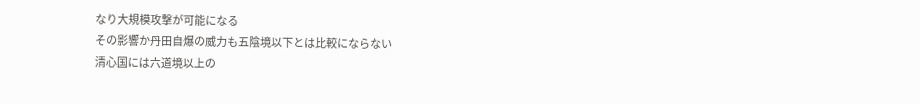なり大規模攻撃が可能になる
その影響か丹田自爆の威力も五陰境以下とは比較にならない
清心国には六道境以上の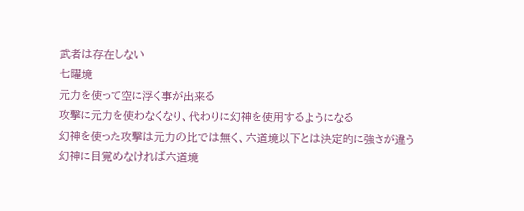武者は存在しない
七曜境
元力を使って空に浮く事が出来る
攻撃に元力を使わなくなり、代わりに幻神を使用するようになる
幻神を使った攻撃は元力の比では無く、六道境以下とは決定的に強さが違う
幻神に目覚めなければ六道境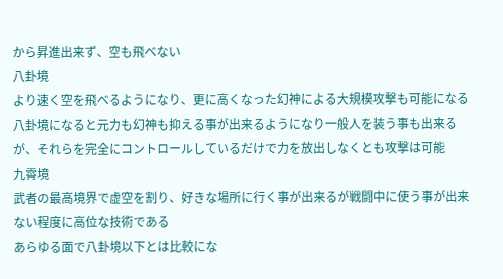から昇進出来ず、空も飛べない
八卦境
より速く空を飛べるようになり、更に高くなった幻神による大規模攻撃も可能になる
八卦境になると元力も幻神も抑える事が出来るようになり一般人を装う事も出来るが、それらを完全にコントロールしているだけで力を放出しなくとも攻撃は可能
九霄境
武者の最高境界で虚空を割り、好きな場所に行く事が出来るが戦闘中に使う事が出来ない程度に高位な技術である
あらゆる面で八卦境以下とは比較にな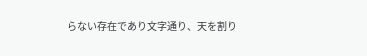らない存在であり文字通り、天を割り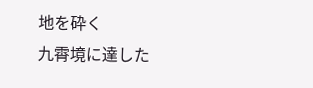地を砕く
九霄境に達した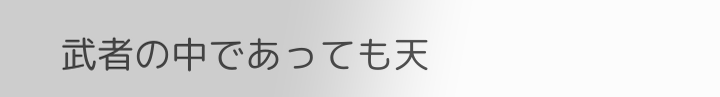武者の中であっても天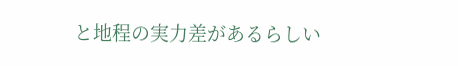と地程の実力差があるらしい